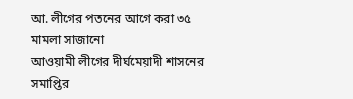আ. লীগের পতনের আগে করা ৩৫ মামলা সাজানো
আওয়ামী লীগের দীর্ঘমেয়াদী শাসনের সমাপ্তির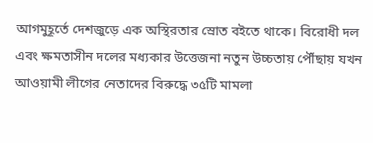আগমুহূর্তে দেশজুড়ে এক অস্থিরতার স্রোত বইতে থাকে। বিরোধী দল এবং ক্ষমতাসীন দলের মধ্যকার উত্তেজনা নতুন উচ্চতায় পৌঁছায় যখন আওয়ামী লীগের নেতাদের বিরুদ্ধে ৩৫টি মামলা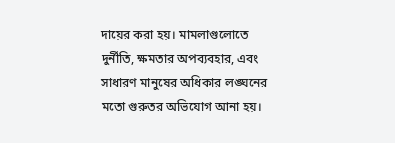দায়ের করা হয়। মামলাগুলোতে দুর্নীতি, ক্ষমতার অপব্যবহার, এবং সাধারণ মানুষের অধিকার লঙ্ঘনের মতো গুরুতর অভিযোগ আনা হয়।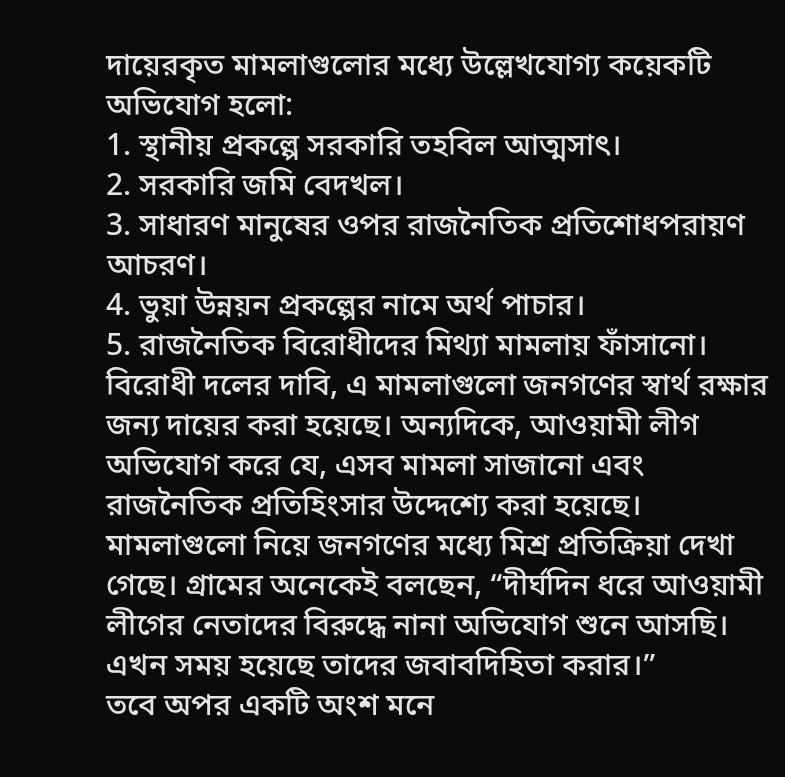দায়েরকৃত মামলাগুলোর মধ্যে উল্লেখযোগ্য কয়েকটি অভিযোগ হলো:
1. স্থানীয় প্রকল্পে সরকারি তহবিল আত্মসাৎ।
2. সরকারি জমি বেদখল।
3. সাধারণ মানুষের ওপর রাজনৈতিক প্রতিশোধপরায়ণ আচরণ।
4. ভুয়া উন্নয়ন প্রকল্পের নামে অর্থ পাচার।
5. রাজনৈতিক বিরোধীদের মিথ্যা মামলায় ফাঁসানো।
বিরোধী দলের দাবি, এ মামলাগুলো জনগণের স্বার্থ রক্ষার জন্য দায়ের করা হয়েছে। অন্যদিকে, আওয়ামী লীগ অভিযোগ করে যে, এসব মামলা সাজানো এবং রাজনৈতিক প্রতিহিংসার উদ্দেশ্যে করা হয়েছে।
মামলাগুলো নিয়ে জনগণের মধ্যে মিশ্র প্রতিক্রিয়া দেখা গেছে। গ্রামের অনেকেই বলছেন, “দীর্ঘদিন ধরে আওয়ামী লীগের নেতাদের বিরুদ্ধে নানা অভিযোগ শুনে আসছি। এখন সময় হয়েছে তাদের জবাবদিহিতা করার।”
তবে অপর একটি অংশ মনে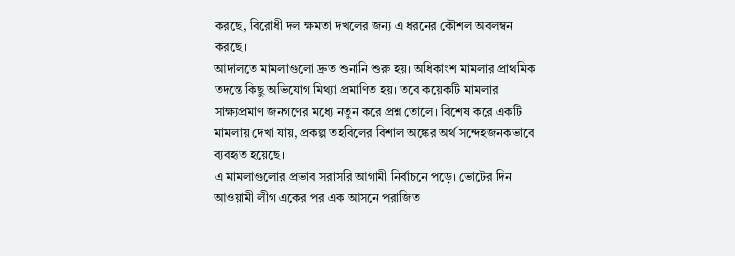করছে, বিরোধী দল ক্ষমতা দখলের জন্য এ ধরনের কৌশল অবলম্বন করছে।
আদালতে মামলাগুলো দ্রুত শুনানি শুরু হয়। অধিকাংশ মামলার প্রাথমিক তদন্তে কিছু অভিযোগ মিথ্যা প্রমাণিত হয়। তবে কয়েকটি মামলার সাক্ষ্যপ্রমাণ জনগণের মধ্যে নতুন করে প্রশ্ন তোলে। বিশেষ করে একটি মামলায় দেখা যায়, প্রকল্প তহবিলের বিশাল অঙ্কের অর্থ সন্দেহজনকভাবে ব্যবহৃত হয়েছে।
এ মামলাগুলোর প্রভাব সরাসরি আগামী নির্বাচনে পড়ে। ভোটের দিন আওয়ামী লীগ একের পর এক আসনে পরাজিত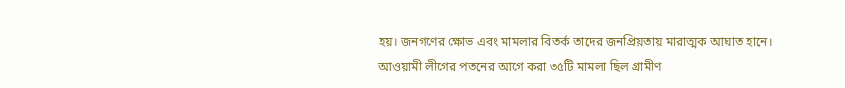হয়। জনগণের ক্ষোভ এবং মামলার বিতর্ক তাদের জনপ্রিয়তায় মারাত্মক আঘাত হানে।
আওয়ামী লীগের পতনের আগে করা ৩৫টি মামলা ছিল গ্রামীণ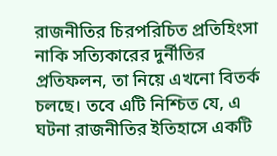রাজনীতির চিরপরিচিত প্রতিহিংসা নাকি সত্যিকারের দুর্নীতির প্রতিফলন, তা নিয়ে এখনো বিতর্ক চলছে। তবে এটি নিশ্চিত যে, এ ঘটনা রাজনীতির ইতিহাসে একটি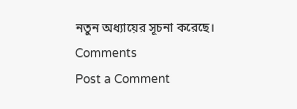নতুন অধ্যায়ের সূচনা করেছে।
Comments
Post a Comment